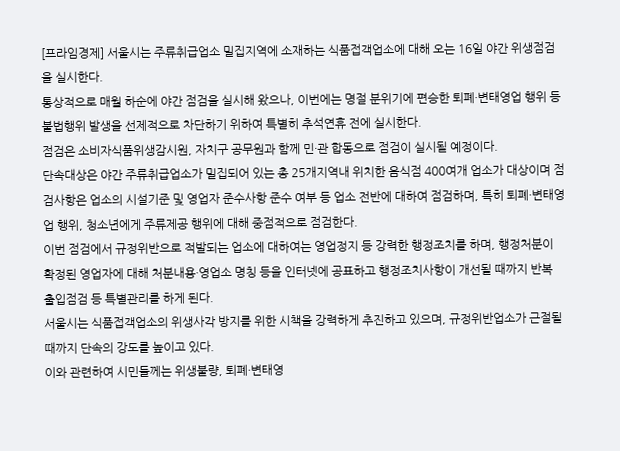[프라임경제] 서울시는 주류취급업소 밀집지역에 소재하는 식품접객업소에 대해 오는 16일 야간 위생점검을 실시한다.
통상적으로 매월 하순에 야간 점검을 실시해 왔으나, 이번에는 명절 분위기에 편승한 퇴폐·변태영업 행위 등 불법행위 발생을 선제적으로 차단하기 위하여 특별히 추석연휴 전에 실시한다.
점검은 소비자식품위생감시원, 자치구 공무원과 함께 민·관 합동으로 점검이 실시될 예정이다.
단속대상은 야간 주류취급업소가 밀집되어 있는 총 25개지역내 위치한 음식점 400여개 업소가 대상이며 점검사항은 업소의 시설기준 및 영업자 준수사항 준수 여부 등 업소 전반에 대하여 점검하며, 특히 퇴폐·변태영업 행위, 청소년에게 주류제공 행위에 대해 중점적으로 점검한다.
이번 점검에서 규정위반으로 적발되는 업소에 대하여는 영업정지 등 강력한 행정조치를 하며, 행정처분이 확정된 영업자에 대해 처분내용·영업소 명칭 등을 인터넷에 공표하고 행정조치사항이 개선될 때까지 반복 출입점검 등 특별관리를 하게 된다.
서울시는 식품접객업소의 위생사각 방지를 위한 시책을 강력하게 추진하고 있으며, 규정위반업소가 근절될 때까지 단속의 강도를 높이고 있다.
이와 관련하여 시민들께는 위생불량, 퇴폐·변태영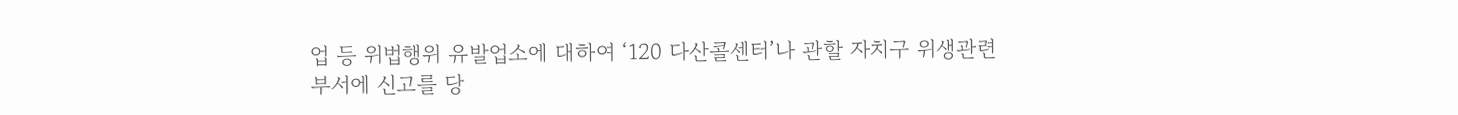업 등 위법행위 유발업소에 대하여 ‘120 다산콜센터’나 관할 자치구 위생관련부서에 신고를 당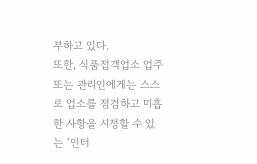부하고 있다.
또한, 식품접객업소 업주 또는 관리인에게는 스스로 업소를 점검하고 미흡한 사항을 시정할 수 있는 ‘인터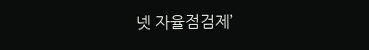넷 자율점검제’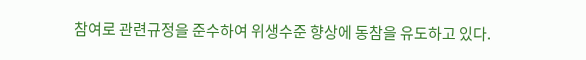참여로 관련규정을 준수하여 위생수준 향상에 동참을 유도하고 있다.